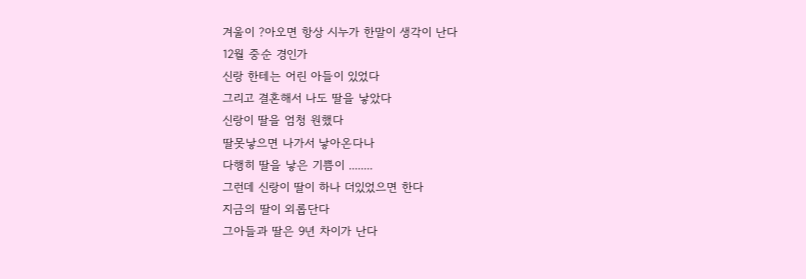겨울이 ?아오면 항상 시누가 한말이 생각이 난다
12월 중순 경인가
신랑 한테는 어린 아들이 있었다
그리고 결혼해서 나도 딸을 낳았다
신랑이 딸을 엄청 원했다
딸못낳으면 나가서 낳아온다나
다행히 딸을 낳은 기쁨이 ........
그런데 신랑이 딸이 하나 더있었으면 한다
지금의 딸이 외롭단다
그아들과 딸은 9년 차이가 난다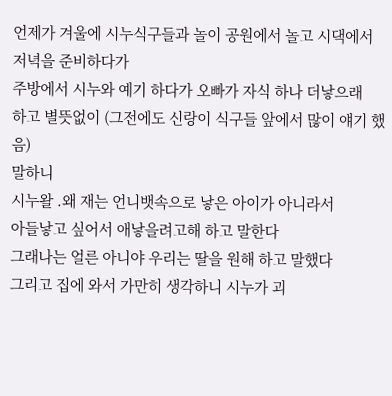언제가 겨울에 시누식구들과 놀이 공원에서 놀고 시댁에서
저녁을 준비하다가
주방에서 시누와 예기 하다가 오빠가 자식 하나 더낳으래
하고 별뜻없이 (그전에도 신랑이 식구들 앞에서 많이 얘기 했음)
말하니
시누왈 .왜 재는 언니뱃속으로 낳은 아이가 아니라서
아들낳고 싶어서 애낳을려고해 하고 말한다
그래나는 얼른 아니야 우리는 딸을 원해 하고 말했다
그리고 집에 와서 가만히 생각하니 시누가 괴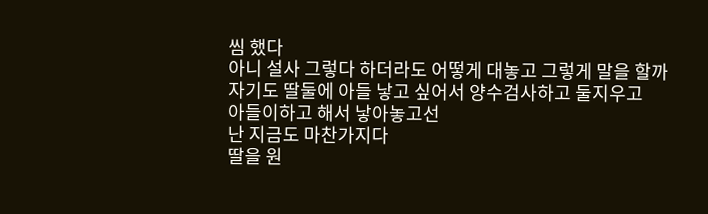씸 했다
아니 설사 그렇다 하더라도 어떻게 대놓고 그렇게 말을 할까
자기도 딸둘에 아들 낳고 싶어서 양수검사하고 둘지우고
아들이하고 해서 낳아놓고선
난 지금도 마찬가지다
딸을 원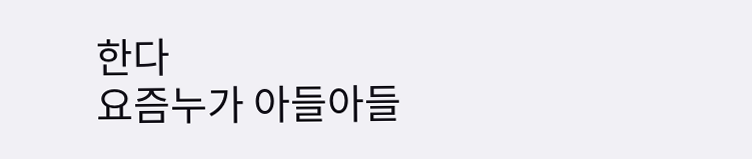한다
요즘누가 아들아들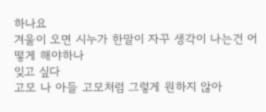하나요
겨울이 오면 시누가 한말이 자꾸 생각이 나는건 어떻게 해야하나
잊고 싶다
고모 나 아들 고모처럼 그렇게 원하지 않아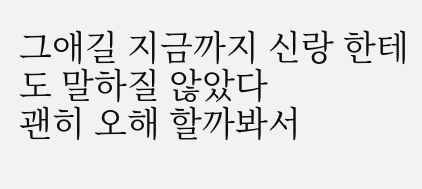그애길 지금까지 신랑 한테도 말하질 않았다
괜히 오해 할까봐서